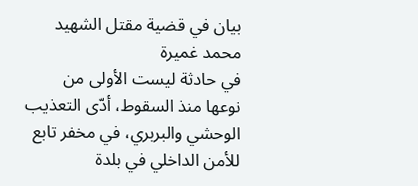بيان في قضية مقتل الشهيد محمد غميرة
في حادثة ليست الأولى من نوعها منذ السقوط، أدّى التعذيب الوحشي والبربري، في مخفر تابع للأمن الداخلي في بلدة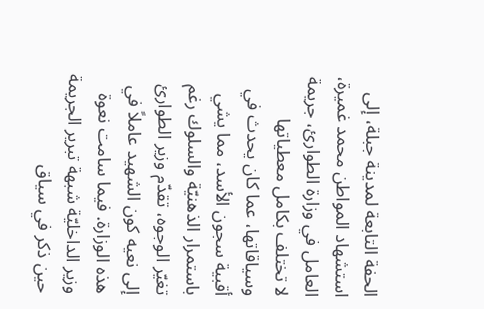الحفة التابعة لمدينة جبلة، إلى استشهاد المواطن محمد غميرة، العامل في وزارة الطوارئ، جريمة لا تختلف بكامل معطياتها وسياقاتها، عما كان يحدث في أقبية سجون الأسد، مما يشي باستمرار الذهنيّة والسلوك رغم تغيّر الوجوه، تقدّم وزير الطوارئ إلى نعيه كون الشهيد عاملاً في هذه الوزارة. فيما سامت نعوة وزير الداخليّة شبهة تبرير الجريمة حين ذكر في سياق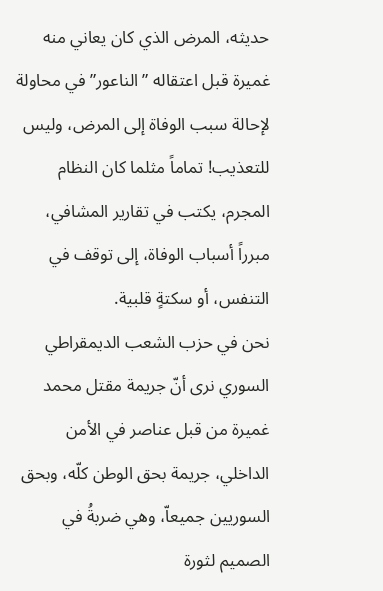حديثه، المرض الذي كان يعاني منه غميرة قبل اعتقاله ” الناعور” في محاولة لإحالة سبب الوفاة إلى المرض، وليس للتعذيب! تماماً مثلما كان النظام المجرم، يكتب في تقارير المشافي، مبرراً أسباب الوفاة، إلى توقف في التنفس، أو سكتةٍ قلبية.
نحن في حزب الشعب الديمقراطي السوري نرى أنّ جريمة مقتل محمد غميرة من قبل عناصر في الأمن الداخلي، جريمة بحق الوطن كلّه، وبحق السوريين جميعاّ، وهي ضربةُ في الصميم لثورة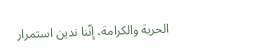الحرية والكرامة، إنّنا ندين استمرار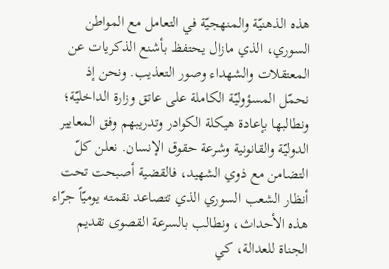هذه الذهنيّة والمنهجيّة في التعامل مع المواطن السوري، الذي مازال يحتفظ بأشنع الذكريات عن المعتقلات والشهداء وصور التعذيب. ونحن إذ نحمّل المسؤوليّة الكاملة على عاتق وزارة الداخليّة؛ ونطالبها بإعادة هيكلة الكوادر وتدريبهم وفق المعايير الدوليّة والقانونية وشرعة حقوق الإنسان. نعلن كلّ التضامن مع ذوي الشهيد، فالقضية أصبحت تحت أنظار الشعب السوري الذي تتصاعد نقمته يوميّاً جرّاء هذه الأحداث، ونطالب بالسرعة القصوى تقديم الجناة للعدالة، كي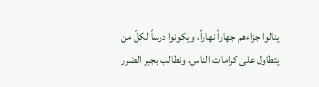ينالوا جزاءهم جهاراً نهاراً، ويكونوا درساً لكلّ من يتطاول على كرامات الناس، ونطالب بجبر الضرر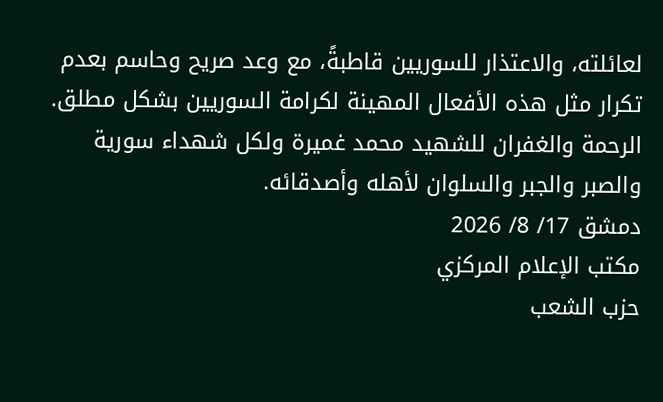لعائلته، والاعتذار للسوريين قاطبةً، مع وعد صريح وحاسم بعدم تكرار مثل هذه الأفعال المهينة لكرامة السوريين بشكل مطلق.
الرحمة والغفران للشهيد محمد غميرة ولكل شهداء سورية
والصبر والجبر والسلوان لأهله وأصدقائه.
دمشق 17/ 8/ 2026
مكتب الإعلام المركزي
حزب الشعب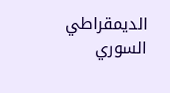الديمقراطي السوري